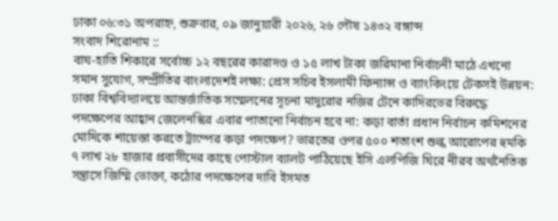ঢাকা ০৬:৩১ অপরাহ্ন, শুক্রবার, ০৯ জানুয়ারী ২০২৬, ২৬ পৌষ ১৪৩২ বঙ্গাব্দ
সংবাদ শিরোনাম ::
বাঘ-হাতি শিকারে সর্বোচ্চ ১২ বছরের কারাদণ্ড ও ১৫ লাখ টাকা জরিমানা নির্বাচনী মাঠে এখনো সমান সুযোগ, সম্প্রীতির বাংলাদেশই লক্ষ্য: প্রেস সচিব ইসলামী ফিন্যান্স ও ব্যাংকিংয়ে টেকসই উন্নয়ন: ঢাকা বিশ্ববিদ্যালয়ে আন্তর্জাতিক সম্মেলনের সূচনা মাদুরোর নজির টেনে কাদিরভের বিরুদ্ধে পদক্ষেপের আহ্বান জেলেনস্কির এবার পাতানো নির্বাচন হবে না: কড়া বার্তা প্রধান নির্বাচন কমিশনের মোদিকে শায়েস্তা করতে ট্রাম্পের কড়া পদক্ষেপ? ভারতের ওপর ৫০০ শতাংশ শুল্ক আরোপের হুমকি ৭ লাখ ২৮ হাজার প্রবাসীদের কাছে পোস্টাল ব্যালট পাঠিয়েছে ইসি এলপিজি ঘিরে নীরব অর্থনৈতিক সন্ত্রাসে জিম্মি ভোক্তা, কঠোর পদক্ষেপের দাবি ইসমত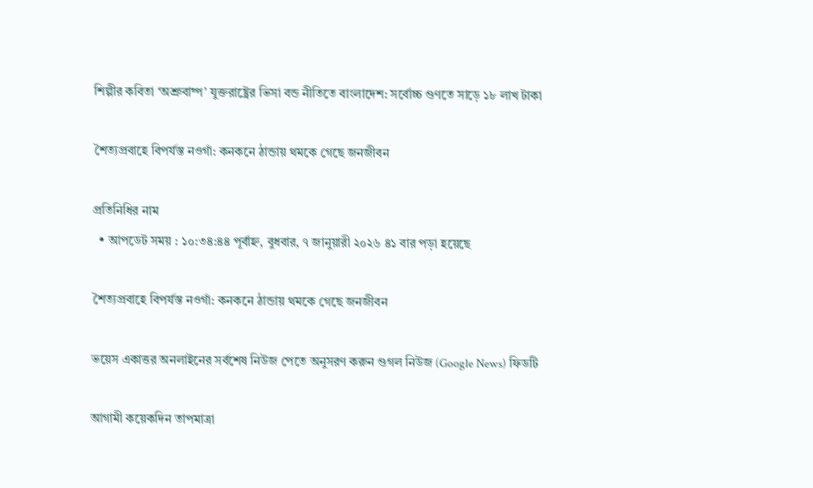শিল্পীর কবিতা ‘অশ্রুবাষ্প’ যুক্তরাষ্ট্রের ভিসা বন্ড নীতিতে বাংলাদেশ: সর্বোচ্চ গুণতে সাড়ে ১৮ লাখ টাকা

শৈত্যপ্রবাহে বিপর্যস্ত নওগাঁ: কনকনে ঠান্ডায় থমকে গেছে জনজীবন

প্রতিনিধির নাম
  • আপডেট সময় : ১০:৩৪:৪৪ পূর্বাহ্ন, বুধবার, ৭ জানুয়ারী ২০২৬ ৪১ বার পড়া হয়েছে

শৈত্যপ্রবাহে বিপর্যস্ত নওগাঁ: কনকনে ঠান্ডায় থমকে গেছে জনজীবন

ভয়েস একাত্তর অনলাইনের সর্বশেষ নিউজ পেতে অনুসরণ করুন গুগল নিউজ (Google News) ফিডটি

আগামী কয়েকদিন তাপমাত্রা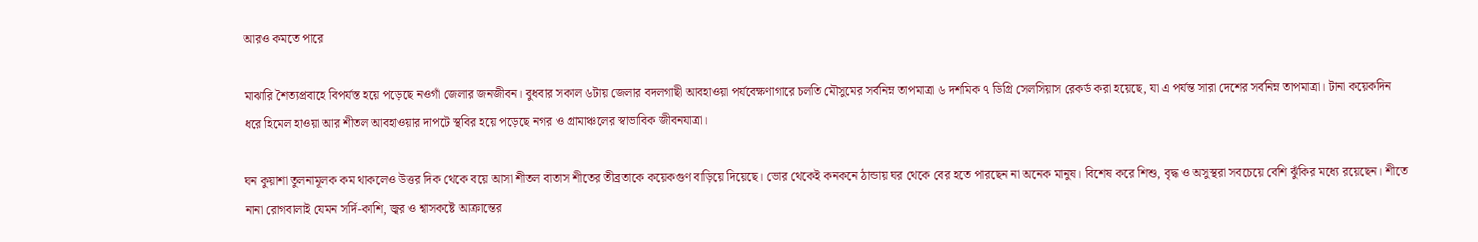আরও কমতে পারে

মাঝারি শৈত্যপ্রবাহে বিপর্যস্ত হয়ে পড়েছে নওগাঁ জেলার জনজীবন। বুধবার সকাল ৬টায় জেলার বদলগাছী আবহাওয়া পর্যবেক্ষণাগারে চলতি মৌসুমের সর্বনিম্ন তাপমাত্রা ৬ দশমিক ৭ ডিগ্রি সেলসিয়াস রেকর্ড করা হয়েছে, যা এ পর্যন্ত সারা দেশের সর্বনিম্ন তাপমাত্রা। টানা কয়েকদিন ধরে হিমেল হাওয়া আর শীতল আবহাওয়ার দাপটে স্থবির হয়ে পড়েছে নগর ও গ্রামাঞ্চলের স্বাভাবিক জীবনযাত্রা।

ঘন কুয়াশা তুলনামূলক কম থাকলেও উত্তর দিক থেকে বয়ে আসা শীতল বাতাস শীতের তীব্রতাকে কয়েকগুণ বাড়িয়ে দিয়েছে। ভোর থেকেই কনকনে ঠান্ডায় ঘর থেকে বের হতে পারছেন না অনেক মানুষ। বিশেষ করে শিশু, বৃদ্ধ ও অসুস্থরা সবচেয়ে বেশি ঝুঁকির মধ্যে রয়েছেন। শীতে নানা রোগবালাই যেমন সর্দি-কাশি, জ্বর ও শ্বাসকষ্টে আক্রান্তের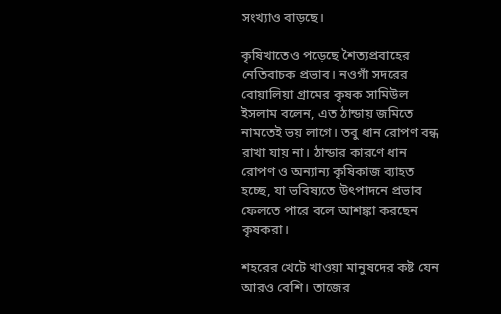সংখ্যাও বাড়ছে।

কৃষিখাতেও পড়েছে শৈত্যপ্রবাহের নেতিবাচক প্রভাব। নওগাঁ সদরের বোয়ালিয়া গ্রামের কৃষক সামিউল ইসলাম বলেন, এত ঠান্ডায় জমিতে নামতেই ভয় লাগে। তবু ধান রোপণ বন্ধ রাখা যায় না। ঠান্ডার কারণে ধান রোপণ ও অন্যান্য কৃষিকাজ ব্যাহত হচ্ছে, যা ভবিষ্যতে উৎপাদনে প্রভাব ফেলতে পারে বলে আশঙ্কা করছেন কৃষকরা।

শহরের খেটে খাওয়া মানুষদের কষ্ট যেন আরও বেশি। তাজের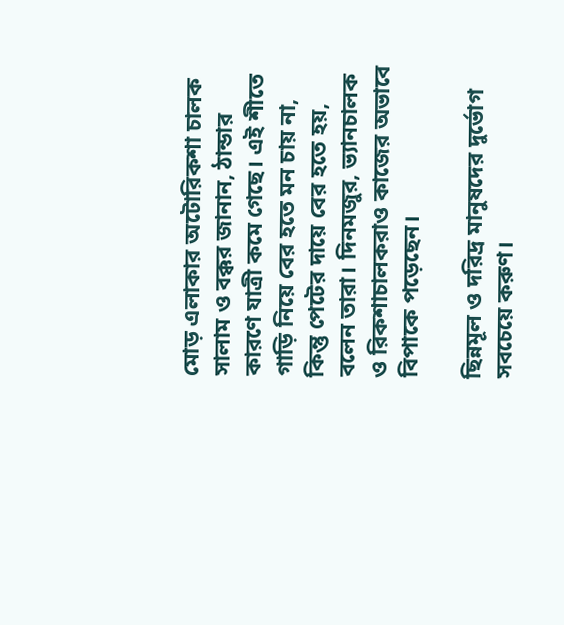মোড় এলাকার অটোরিকশা চালক সালাম ও বক্কর জানান, ঠান্ডার কারণে যাত্রী কমে গেছে। এই শীতে গাড়ি নিয়ে বের হতে মন চায় না, কিন্তু পেটের দায়ে বের হতে হয়, বলেন তারা। দিনমজুর, ভ্যানচালক ও রিকশাচালকরাও কাজের অভাবে বিপাকে পড়েছেন।

ছিন্নমূল ও দরিদ্র মানুষদের দুর্ভোগ সবচেয়ে করুণ।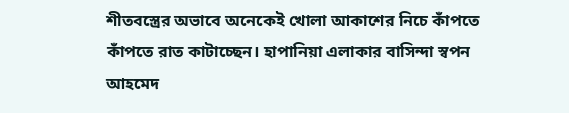শীতবস্ত্রের অভাবে অনেকেই খোলা আকাশের নিচে কাঁপতে কাঁপতে রাত কাটাচ্ছেন। হাপানিয়া এলাকার বাসিন্দা স্বপন আহমেদ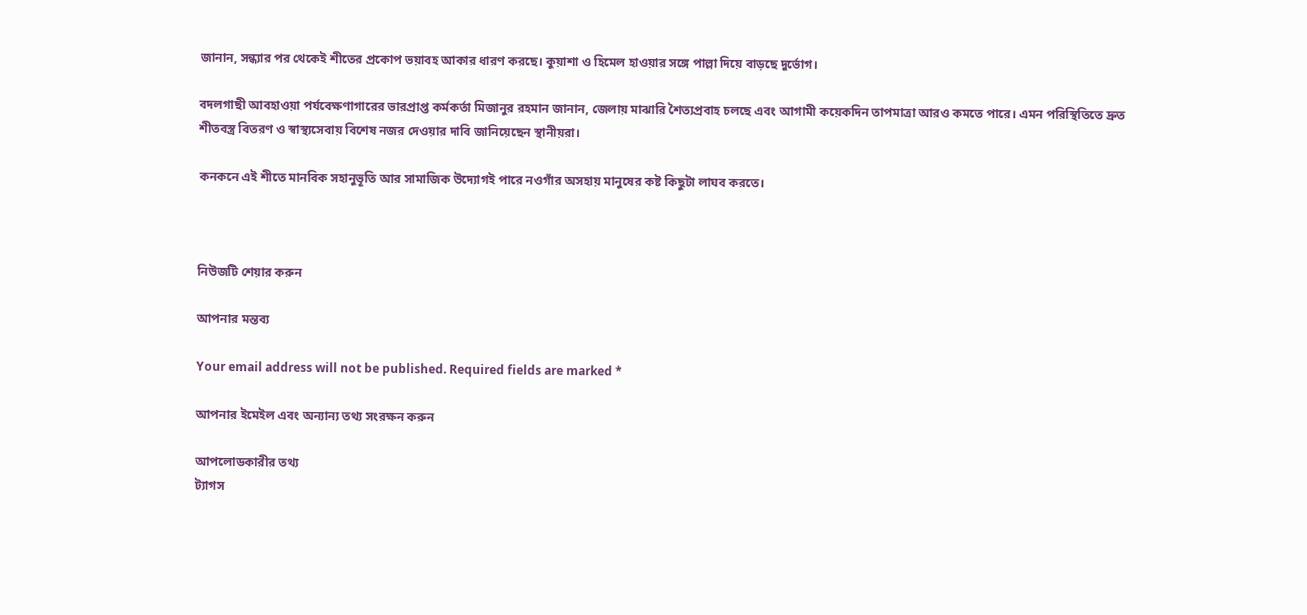জানান, সন্ধ্যার পর থেকেই শীতের প্রকোপ ভয়াবহ আকার ধারণ করছে। কুয়াশা ও হিমেল হাওয়ার সঙ্গে পাল্লা দিয়ে বাড়ছে দুর্ভোগ।

বদলগাছী আবহাওয়া পর্যবেক্ষণাগারের ভারপ্রাপ্ত কর্মকর্তা মিজানুর রহমান জানান, জেলায় মাঝারি শৈত্যপ্রবাহ চলছে এবং আগামী কয়েকদিন তাপমাত্রা আরও কমতে পারে। এমন পরিস্থিতিতে দ্রুত শীতবস্ত্র বিতরণ ও স্বাস্থ্যসেবায় বিশেষ নজর দেওয়ার দাবি জানিয়েছেন স্থানীয়রা।

কনকনে এই শীতে মানবিক সহানুভূতি আর সামাজিক উদ্যোগই পারে নওগাঁর অসহায় মানুষের কষ্ট কিছুটা লাঘব করতে।



নিউজটি শেয়ার করুন

আপনার মন্তব্য

Your email address will not be published. Required fields are marked *

আপনার ইমেইল এবং অন্যান্য তথ্য সংরক্ষন করুন

আপলোডকারীর তথ্য
ট্যাগস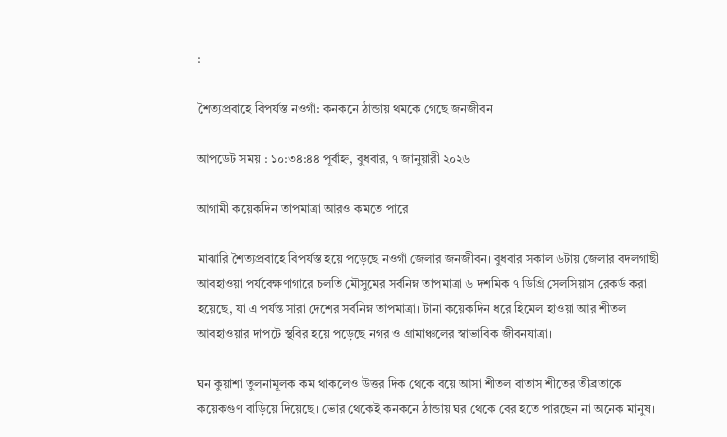:

শৈত্যপ্রবাহে বিপর্যস্ত নওগাঁ: কনকনে ঠান্ডায় থমকে গেছে জনজীবন

আপডেট সময় : ১০:৩৪:৪৪ পূর্বাহ্ন, বুধবার, ৭ জানুয়ারী ২০২৬

আগামী কয়েকদিন তাপমাত্রা আরও কমতে পারে

মাঝারি শৈত্যপ্রবাহে বিপর্যস্ত হয়ে পড়েছে নওগাঁ জেলার জনজীবন। বুধবার সকাল ৬টায় জেলার বদলগাছী আবহাওয়া পর্যবেক্ষণাগারে চলতি মৌসুমের সর্বনিম্ন তাপমাত্রা ৬ দশমিক ৭ ডিগ্রি সেলসিয়াস রেকর্ড করা হয়েছে, যা এ পর্যন্ত সারা দেশের সর্বনিম্ন তাপমাত্রা। টানা কয়েকদিন ধরে হিমেল হাওয়া আর শীতল আবহাওয়ার দাপটে স্থবির হয়ে পড়েছে নগর ও গ্রামাঞ্চলের স্বাভাবিক জীবনযাত্রা।

ঘন কুয়াশা তুলনামূলক কম থাকলেও উত্তর দিক থেকে বয়ে আসা শীতল বাতাস শীতের তীব্রতাকে কয়েকগুণ বাড়িয়ে দিয়েছে। ভোর থেকেই কনকনে ঠান্ডায় ঘর থেকে বের হতে পারছেন না অনেক মানুষ।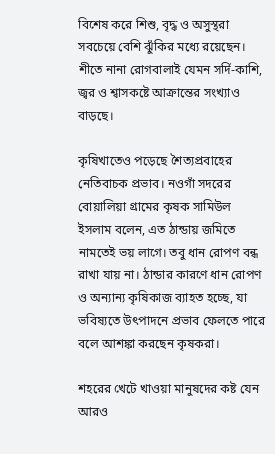বিশেষ করে শিশু, বৃদ্ধ ও অসুস্থরা সবচেয়ে বেশি ঝুঁকির মধ্যে রয়েছেন। শীতে নানা রোগবালাই যেমন সর্দি-কাশি, জ্বর ও শ্বাসকষ্টে আক্রান্তের সংখ্যাও বাড়ছে।

কৃষিখাতেও পড়েছে শৈত্যপ্রবাহের নেতিবাচক প্রভাব। নওগাঁ সদরের বোয়ালিয়া গ্রামের কৃষক সামিউল ইসলাম বলেন, এত ঠান্ডায় জমিতে নামতেই ভয় লাগে। তবু ধান রোপণ বন্ধ রাখা যায় না। ঠান্ডার কারণে ধান রোপণ ও অন্যান্য কৃষিকাজ ব্যাহত হচ্ছে, যা ভবিষ্যতে উৎপাদনে প্রভাব ফেলতে পারে বলে আশঙ্কা করছেন কৃষকরা।

শহরের খেটে খাওয়া মানুষদের কষ্ট যেন আরও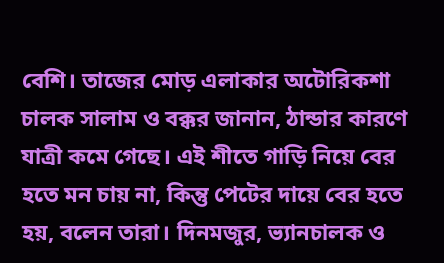বেশি। তাজের মোড় এলাকার অটোরিকশা চালক সালাম ও বক্কর জানান, ঠান্ডার কারণে যাত্রী কমে গেছে। এই শীতে গাড়ি নিয়ে বের হতে মন চায় না, কিন্তু পেটের দায়ে বের হতে হয়, বলেন তারা। দিনমজুর, ভ্যানচালক ও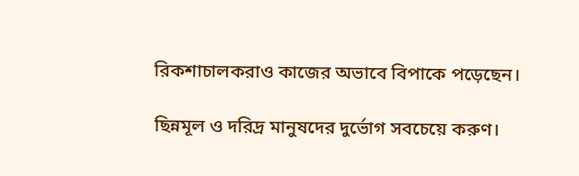রিকশাচালকরাও কাজের অভাবে বিপাকে পড়েছেন।

ছিন্নমূল ও দরিদ্র মানুষদের দুর্ভোগ সবচেয়ে করুণ।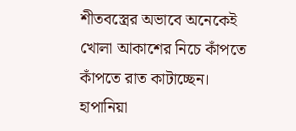শীতবস্ত্রের অভাবে অনেকেই খোলা আকাশের নিচে কাঁপতে কাঁপতে রাত কাটাচ্ছেন। হাপানিয়া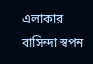এলাকার বাসিন্দা স্বপন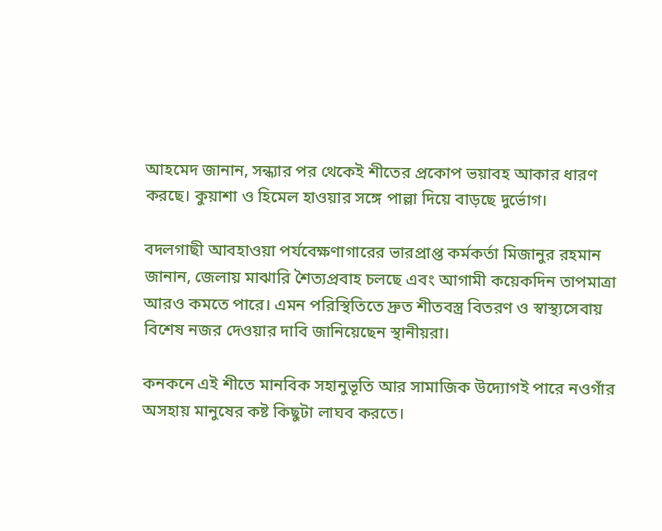আহমেদ জানান, সন্ধ্যার পর থেকেই শীতের প্রকোপ ভয়াবহ আকার ধারণ করছে। কুয়াশা ও হিমেল হাওয়ার সঙ্গে পাল্লা দিয়ে বাড়ছে দুর্ভোগ।

বদলগাছী আবহাওয়া পর্যবেক্ষণাগারের ভারপ্রাপ্ত কর্মকর্তা মিজানুর রহমান জানান, জেলায় মাঝারি শৈত্যপ্রবাহ চলছে এবং আগামী কয়েকদিন তাপমাত্রা আরও কমতে পারে। এমন পরিস্থিতিতে দ্রুত শীতবস্ত্র বিতরণ ও স্বাস্থ্যসেবায় বিশেষ নজর দেওয়ার দাবি জানিয়েছেন স্থানীয়রা।

কনকনে এই শীতে মানবিক সহানুভূতি আর সামাজিক উদ্যোগই পারে নওগাঁর অসহায় মানুষের কষ্ট কিছুটা লাঘব করতে।